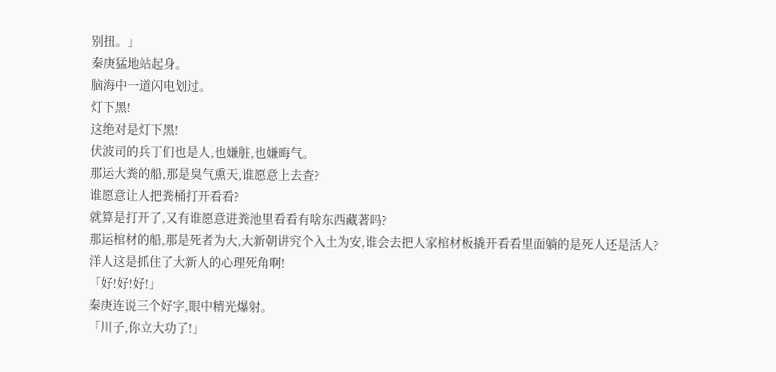别扭。」
秦庚猛地站起身。
脑海中一道闪电划过。
灯下黑!
这绝对是灯下黑!
伏波司的兵丁们也是人,也嫌脏,也嫌晦气。
那运大粪的船,那是臭气熏天,谁愿意上去查?
谁愿意让人把粪桶打开看看?
就算是打开了,又有谁愿意进粪池里看看有啥东西藏著吗?
那运棺材的船,那是死者为大,大新朝讲究个入土为安,谁会去把人家棺材板撬开看看里面躺的是死人还是活人?
洋人这是抓住了大新人的心理死角啊!
「好!好!好!」
秦庚连说三个好字,眼中精光爆射。
「川子,你立大功了!」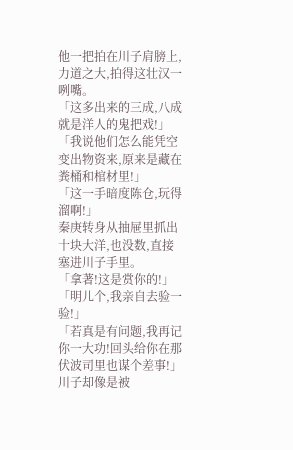他一把拍在川子肩膀上,力道之大,拍得这壮汉一咧嘴。
「这多出来的三成,八成就是洋人的鬼把戏!」
「我说他们怎么能凭空变出物资来,原来是藏在粪桶和棺材里!」
「这一手暗度陈仓,玩得溜啊!」
秦庚转身从抽屉里抓出十块大洋,也没数,直接塞进川子手里。
「拿著!这是赏你的!」
「明儿个,我亲自去验一验!」
「若真是有问题,我再记你一大功!回头给你在那伏波司里也谋个差事!」
川子却像是被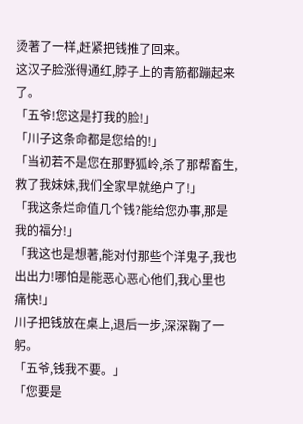烫著了一样,赶紧把钱推了回来。
这汉子脸涨得通红,脖子上的青筋都蹦起来了。
「五爷!您这是打我的脸!」
「川子这条命都是您给的!」
「当初若不是您在那野狐岭,杀了那帮畜生,救了我妹妹,我们全家早就绝户了!」
「我这条烂命值几个钱?能给您办事,那是我的福分!」
「我这也是想著,能对付那些个洋鬼子,我也出出力!哪怕是能恶心恶心他们,我心里也痛快!」
川子把钱放在桌上,退后一步,深深鞠了一躬。
「五爷,钱我不要。」
「您要是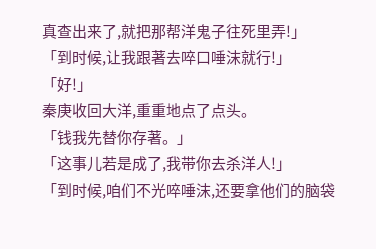真查出来了,就把那帮洋鬼子往死里弄!」
「到时候,让我跟著去啐口唾沫就行!」
「好!」
秦庚收回大洋,重重地点了点头。
「钱我先替你存著。」
「这事儿若是成了,我带你去杀洋人!」
「到时候,咱们不光啐唾沫,还要拿他们的脑袋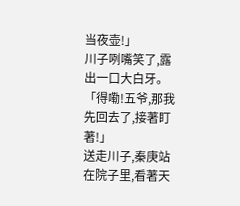当夜壶!」
川子咧嘴笑了,露出一口大白牙。
「得嘞!五爷,那我先回去了,接著盯著!」
送走川子,秦庚站在院子里,看著天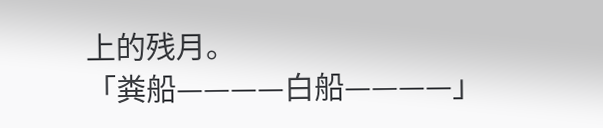上的残月。
「粪船————白船————」